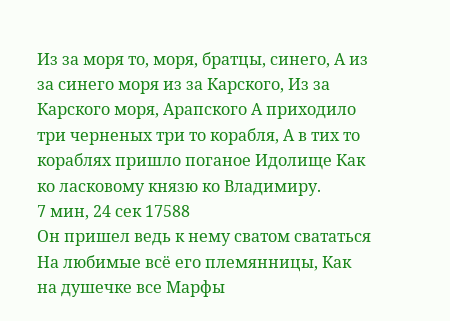Из за моря то, моря, братцы, синего, А из за синего моря из за Карского, Из за Карского моря, Арапского А приходило три черненых три то корабля, А в тих то кораблях пришло поганое Идолище Как ко ласковому князю ко Владимиру.
7 мин, 24 сек 17588
Он пришел ведь к нему сватом свататься На любимые всё его племянницы, Как на душечке все Марфы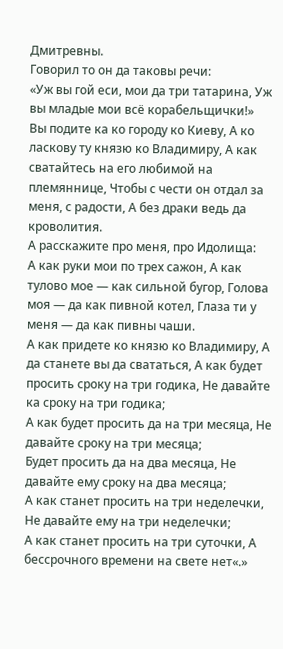Дмитревны.
Говорил то он да таковы речи:
«Уж вы гой еси, мои да три татарина, Уж вы младые мои всё корабельщички!»
Вы подите ка ко городу ко Киеву, А ко ласкову ту князю ко Владимиру, А как сватайтесь на его любимой на племяннице, Чтобы с чести он отдал за меня, с радости, А без драки ведь да кроволития.
А расскажите про меня, про Идолища:
А как руки мои по трех сажон, А как тулово мое — как сильной бугор, Голова моя — да как пивной котел, Глаза ти у меня — да как пивны чаши.
А как придете ко князю ко Владимиру, А да станете вы да свататься, А как будет просить сроку на три годика, Не давайте ка сроку на три годика;
А как будет просить да на три месяца, Не давайте сроку на три месяца;
Будет просить да на два месяца, Не давайте ему сроку на два месяца;
А как станет просить на три неделечки, Не давайте ему на три неделечки;
А как станет просить на три суточки, А бессрочного времени на свете нет«.»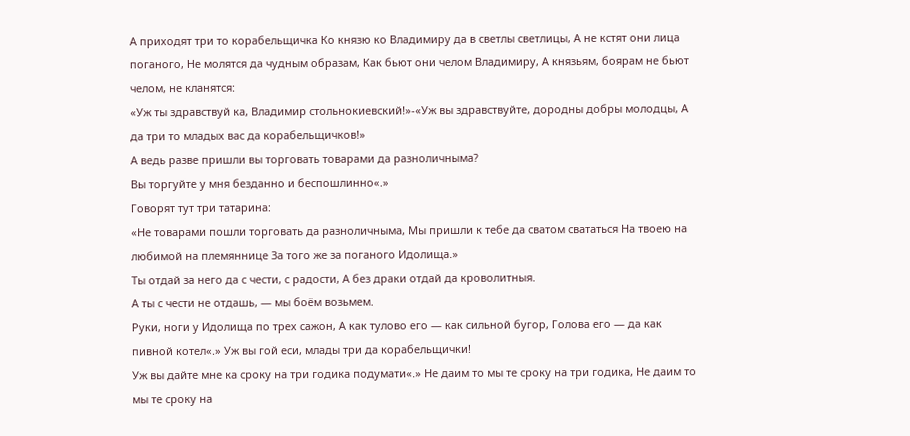А приходят три то корабельщичка Ко князю ко Владимиру да в светлы светлицы, А не кстят они лица поганого, Не молятся да чудным образам, Как бьют они челом Владимиру, А князьям, боярам не бьют челом, не кланятся:
«Уж ты здравствуй ка, Владимир стольнокиевский!»-«Уж вы здравствуйте, дородны добры молодцы, А да три то младых вас да корабельщичков!»
А ведь разве пришли вы торговать товарами да разноличныма?
Вы торгуйте у мня безданно и беспошлинно«.»
Говорят тут три татарина:
«Не товарами пошли торговать да разноличныма, Мы пришли к тебе да сватом свататься На твоею на любимой на племяннице За того же за поганого Идолища.»
Ты отдай за него да с чести, с радости, А без драки отдай да кроволитныя.
А ты с чести не отдашь, — мы боём возьмем.
Руки, ноги у Идолища по трех сажон, А как тулово его — как сильной бугор, Голова его — да как пивной котел«.» Уж вы гой еси, млады три да корабельщички!
Уж вы дайте мне ка сроку на три годика подумати«.» Не даим то мы те сроку на три годика, Не даим то мы те сроку на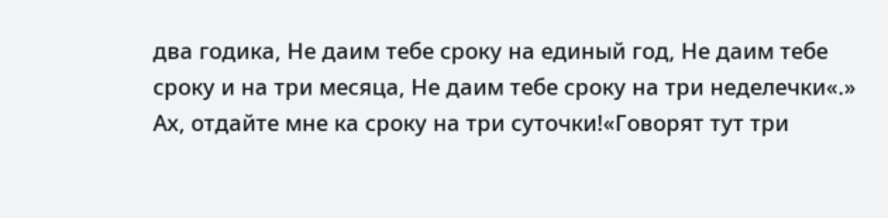два годика, Не даим тебе сроку на единый год, Не даим тебе сроку и на три месяца, Не даим тебе сроку на три неделечки«.» Ах, отдайте мне ка сроку на три суточки!«Говорят тут три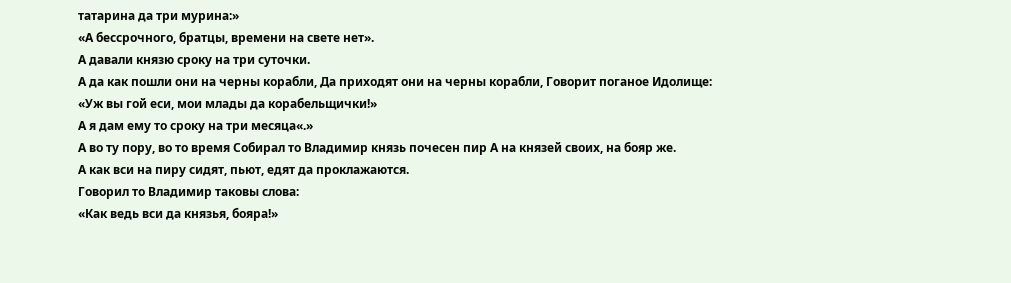татарина да три мурина:»
«А бессрочного, братцы, времени на свете нет».
А давали князю сроку на три суточки.
А да как пошли они на черны корабли, Да приходят они на черны корабли, Говорит поганое Идолище:
«Уж вы гой еси, мои млады да корабельщички!»
А я дам ему то сроку на три месяца«.»
А во ту пору, во то время Собирал то Владимир князь почесен пир А на князей своих, на бояр же.
А как вси на пиру сидят, пьют, едят да проклажаются.
Говорил то Владимир таковы слова:
«Как ведь вси да князья, бояра!»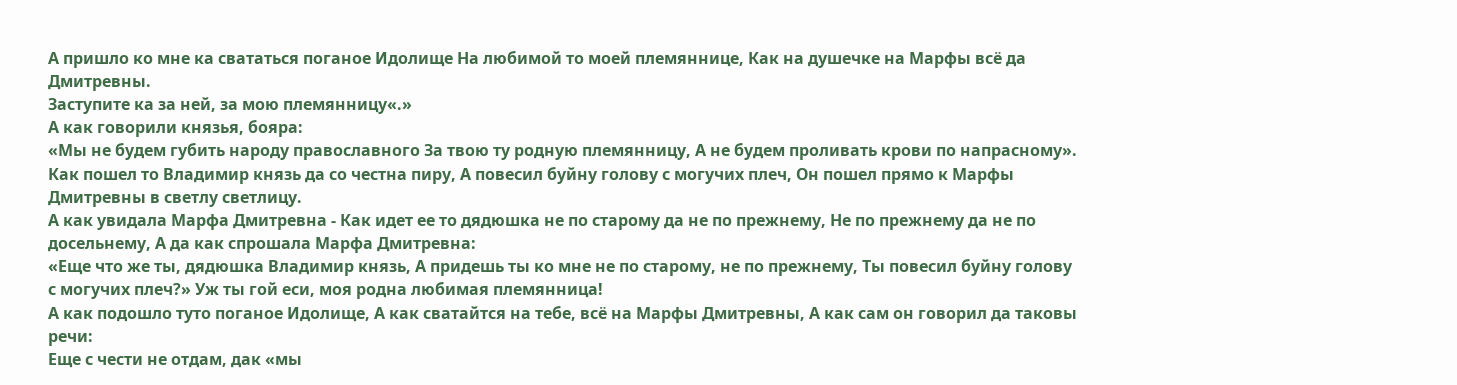А пришло ко мне ка свататься поганое Идолище На любимой то моей племяннице, Как на душечке на Марфы всё да Дмитревны.
Заступите ка за ней, за мою племянницу«.»
А как говорили князья, бояра:
«Мы не будем губить народу православного За твою ту родную племянницу, А не будем проливать крови по напрасному».
Как пошел то Владимир князь да со честна пиру, А повесил буйну голову с могучих плеч, Он пошел прямо к Марфы Дмитревны в светлу светлицу.
А как увидала Марфа Дмитревна - Как идет ее то дядюшка не по старому да не по прежнему, Не по прежнему да не по досельнему, А да как спрошала Марфа Дмитревна:
«Еще что же ты, дядюшка Владимир князь, А придешь ты ко мне не по старому, не по прежнему, Ты повесил буйну голову с могучих плеч?» Уж ты гой еси, моя родна любимая племянница!
А как подошло туто поганое Идолище, А как сватайтся на тебе, всё на Марфы Дмитревны, А как сам он говорил да таковы речи:
Еще с чести не отдам, дак «мы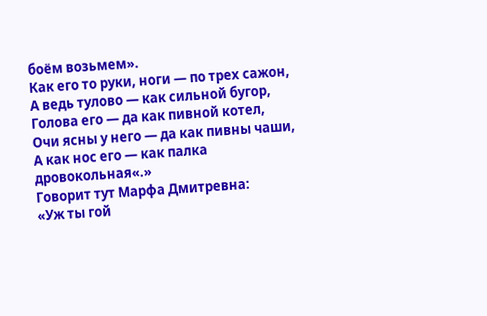боём возьмем».
Как его то руки, ноги — по трех сажон, А ведь тулово — как сильной бугор, Голова его — да как пивной котел, Очи ясны у него — да как пивны чаши, А как нос его — как палка дровокольная«.»
Говорит тут Марфа Дмитревна:
«Уж ты гой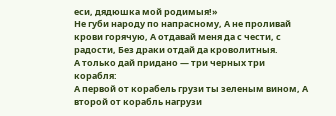еси, дядюшка мой родимыя!»
Не губи народу по напрасному, А не проливай крови горячую, А отдавай меня да с чести, с радости, Без драки отдай да кроволитныя.
А только дай придано — три черных три корабля:
А первой от корабель грузи ты зеленым вином, А второй от корабль нагрузи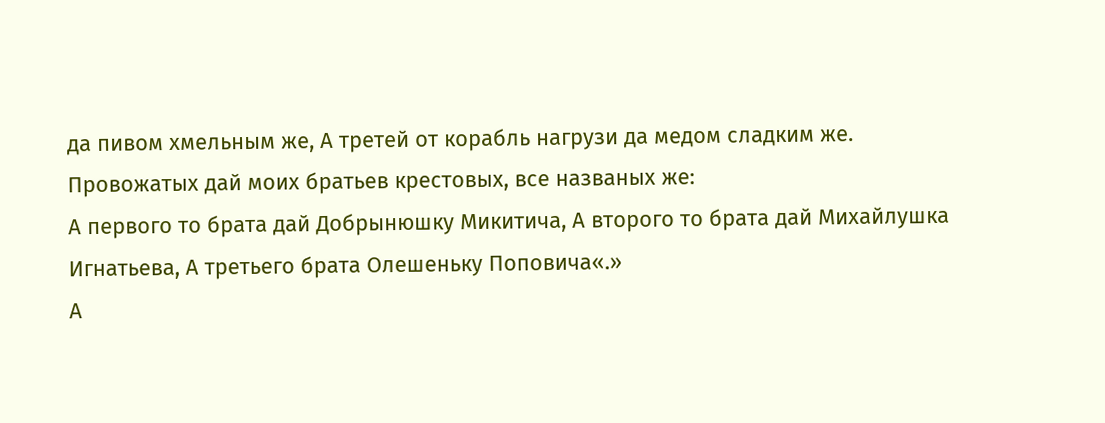да пивом хмельным же, А третей от корабль нагрузи да медом сладким же.
Провожатых дай моих братьев крестовых, все названых же:
А первого то брата дай Добрынюшку Микитича, А второго то брата дай Михайлушка Игнатьева, А третьего брата Олешеньку Поповича«.»
А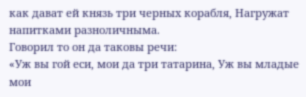как дават ей князь три черных корабля, Нагружат напитками разноличныма.
Говорил то он да таковы речи:
«Уж вы гой еси, мои да три татарина, Уж вы младые мои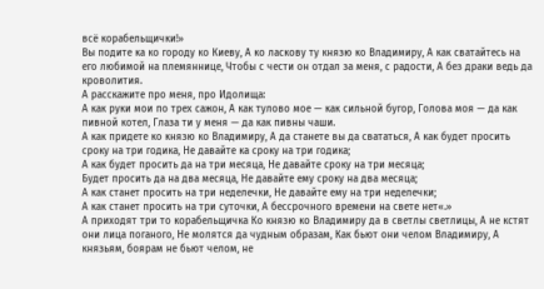всё корабельщички!»
Вы подите ка ко городу ко Киеву, А ко ласкову ту князю ко Владимиру, А как сватайтесь на его любимой на племяннице, Чтобы с чести он отдал за меня, с радости, А без драки ведь да кроволития.
А расскажите про меня, про Идолища:
А как руки мои по трех сажон, А как тулово мое — как сильной бугор, Голова моя — да как пивной котел, Глаза ти у меня — да как пивны чаши.
А как придете ко князю ко Владимиру, А да станете вы да свататься, А как будет просить сроку на три годика, Не давайте ка сроку на три годика;
А как будет просить да на три месяца, Не давайте сроку на три месяца;
Будет просить да на два месяца, Не давайте ему сроку на два месяца;
А как станет просить на три неделечки, Не давайте ему на три неделечки;
А как станет просить на три суточки, А бессрочного времени на свете нет«.»
А приходят три то корабельщичка Ко князю ко Владимиру да в светлы светлицы, А не кстят они лица поганого, Не молятся да чудным образам, Как бьют они челом Владимиру, А князьям, боярам не бьют челом, не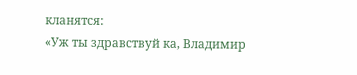кланятся:
«Уж ты здравствуй ка, Владимир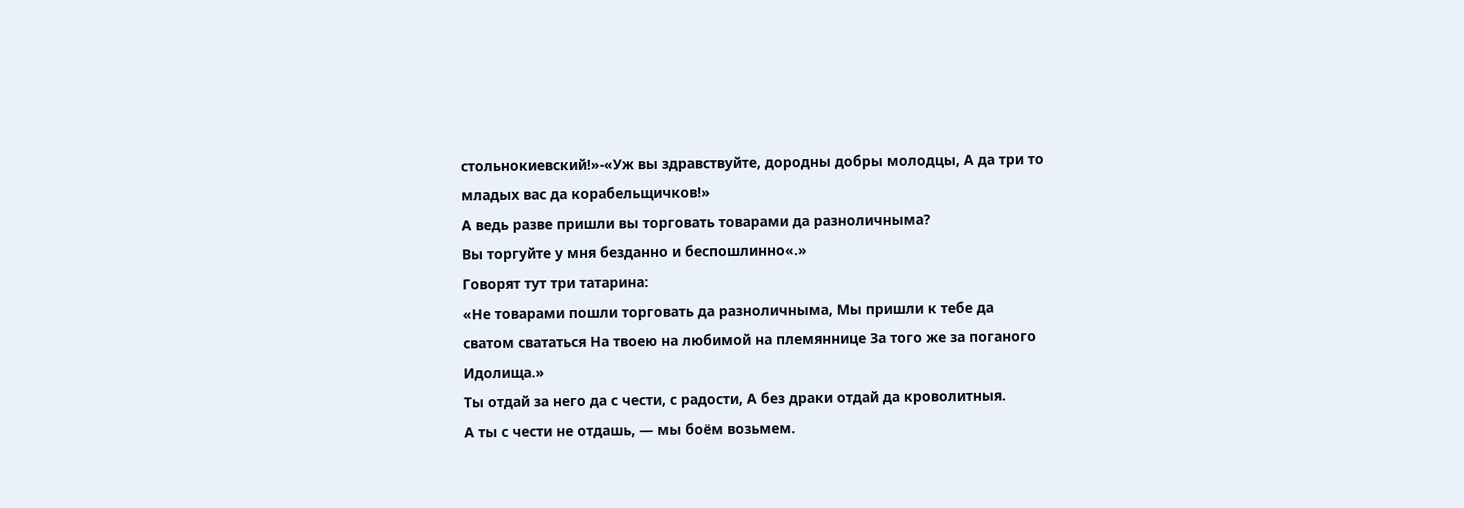стольнокиевский!»-«Уж вы здравствуйте, дородны добры молодцы, А да три то младых вас да корабельщичков!»
А ведь разве пришли вы торговать товарами да разноличныма?
Вы торгуйте у мня безданно и беспошлинно«.»
Говорят тут три татарина:
«Не товарами пошли торговать да разноличныма, Мы пришли к тебе да сватом свататься На твоею на любимой на племяннице За того же за поганого Идолища.»
Ты отдай за него да с чести, с радости, А без драки отдай да кроволитныя.
А ты с чести не отдашь, — мы боём возьмем.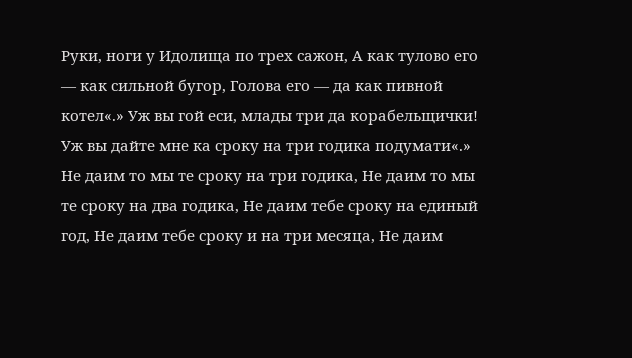Руки, ноги у Идолища по трех сажон, А как тулово его — как сильной бугор, Голова его — да как пивной котел«.» Уж вы гой еси, млады три да корабельщички!
Уж вы дайте мне ка сроку на три годика подумати«.» Не даим то мы те сроку на три годика, Не даим то мы те сроку на два годика, Не даим тебе сроку на единый год, Не даим тебе сроку и на три месяца, Не даим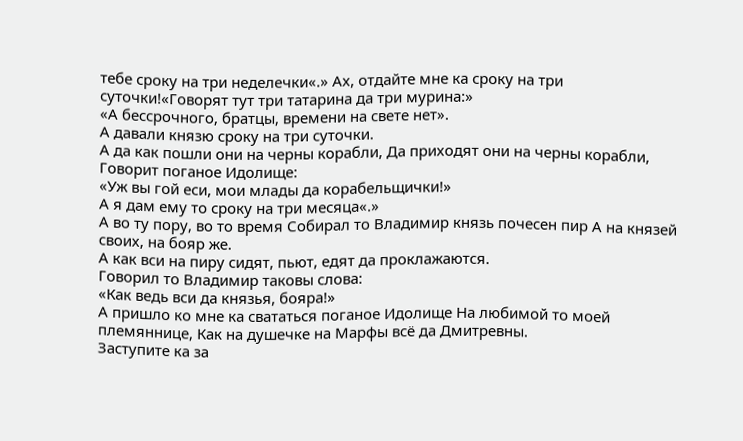тебе сроку на три неделечки«.» Ах, отдайте мне ка сроку на три суточки!«Говорят тут три татарина да три мурина:»
«А бессрочного, братцы, времени на свете нет».
А давали князю сроку на три суточки.
А да как пошли они на черны корабли, Да приходят они на черны корабли, Говорит поганое Идолище:
«Уж вы гой еси, мои млады да корабельщички!»
А я дам ему то сроку на три месяца«.»
А во ту пору, во то время Собирал то Владимир князь почесен пир А на князей своих, на бояр же.
А как вси на пиру сидят, пьют, едят да проклажаются.
Говорил то Владимир таковы слова:
«Как ведь вси да князья, бояра!»
А пришло ко мне ка свататься поганое Идолище На любимой то моей племяннице, Как на душечке на Марфы всё да Дмитревны.
Заступите ка за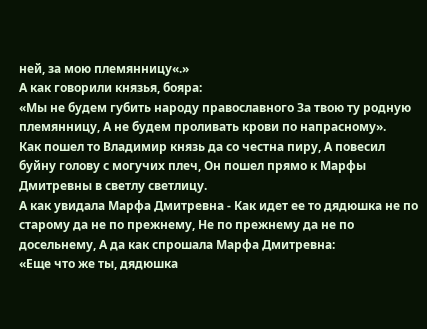ней, за мою племянницу«.»
А как говорили князья, бояра:
«Мы не будем губить народу православного За твою ту родную племянницу, А не будем проливать крови по напрасному».
Как пошел то Владимир князь да со честна пиру, А повесил буйну голову с могучих плеч, Он пошел прямо к Марфы Дмитревны в светлу светлицу.
А как увидала Марфа Дмитревна - Как идет ее то дядюшка не по старому да не по прежнему, Не по прежнему да не по досельнему, А да как спрошала Марфа Дмитревна:
«Еще что же ты, дядюшка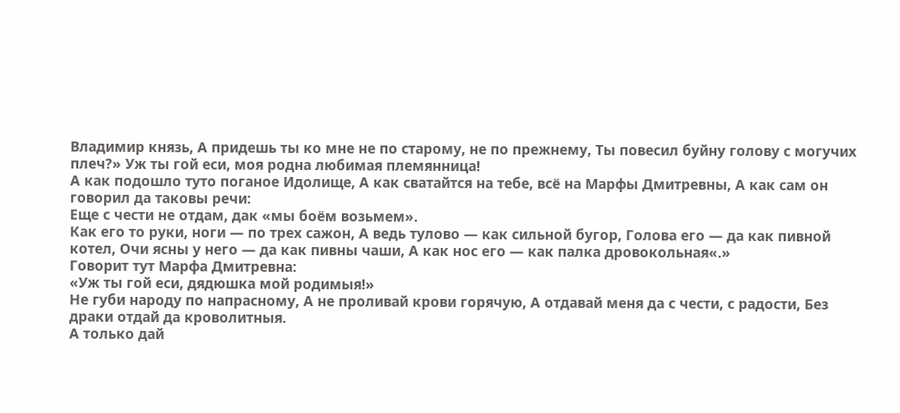Владимир князь, А придешь ты ко мне не по старому, не по прежнему, Ты повесил буйну голову с могучих плеч?» Уж ты гой еси, моя родна любимая племянница!
А как подошло туто поганое Идолище, А как сватайтся на тебе, всё на Марфы Дмитревны, А как сам он говорил да таковы речи:
Еще с чести не отдам, дак «мы боём возьмем».
Как его то руки, ноги — по трех сажон, А ведь тулово — как сильной бугор, Голова его — да как пивной котел, Очи ясны у него — да как пивны чаши, А как нос его — как палка дровокольная«.»
Говорит тут Марфа Дмитревна:
«Уж ты гой еси, дядюшка мой родимыя!»
Не губи народу по напрасному, А не проливай крови горячую, А отдавай меня да с чести, с радости, Без драки отдай да кроволитныя.
А только дай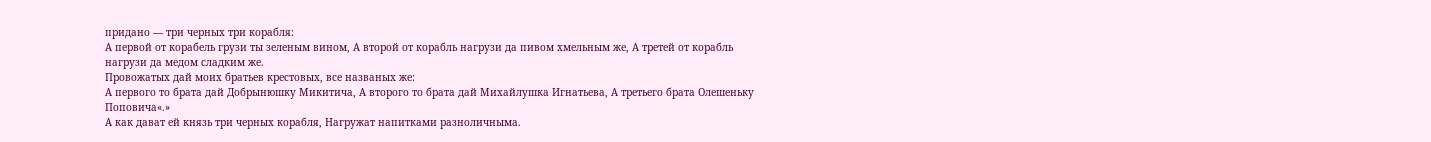придано — три черных три корабля:
А первой от корабель грузи ты зеленым вином, А второй от корабль нагрузи да пивом хмельным же, А третей от корабль нагрузи да медом сладким же.
Провожатых дай моих братьев крестовых, все названых же:
А первого то брата дай Добрынюшку Микитича, А второго то брата дай Михайлушка Игнатьева, А третьего брата Олешеньку Поповича«.»
А как дават ей князь три черных корабля, Нагружат напитками разноличныма.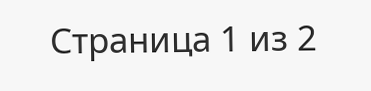Страница 1 из 2